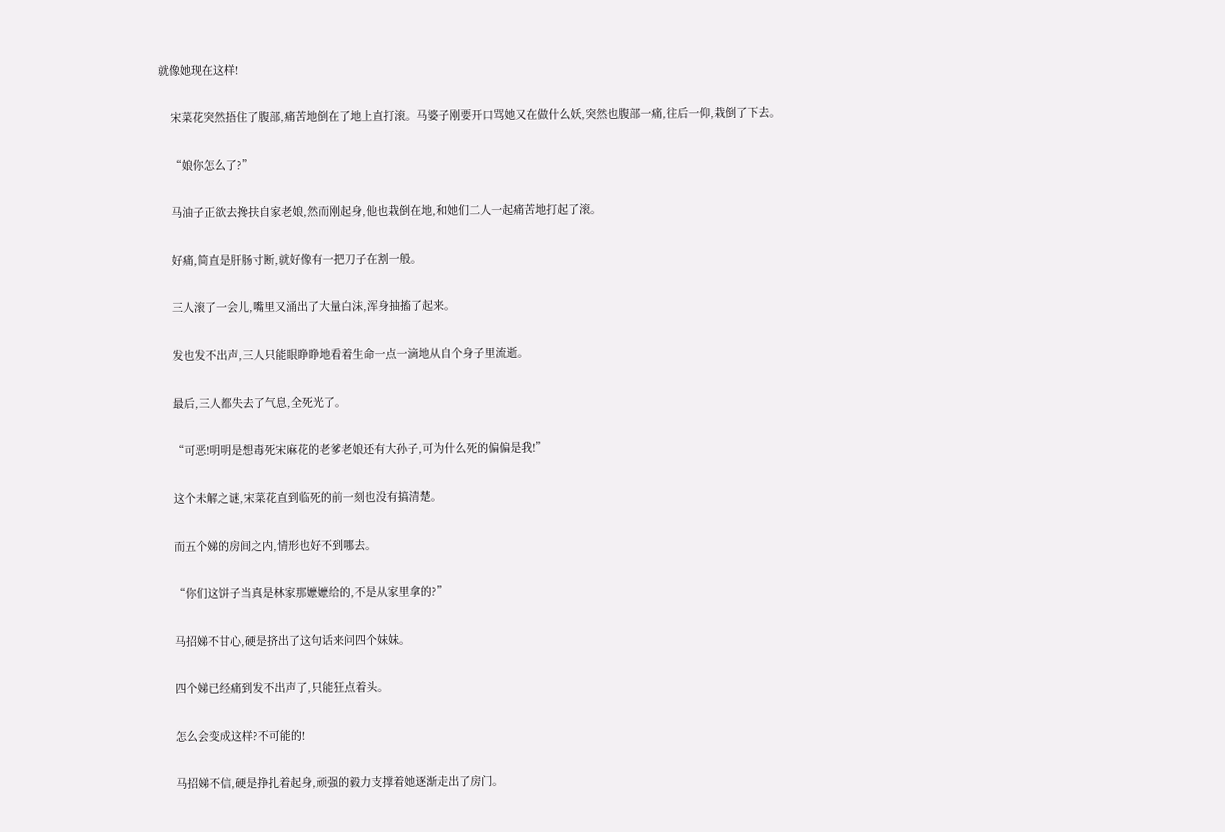就像她现在这样!

    宋菜花突然捂住了腹部,痛苦地倒在了地上直打滚。马婆子刚要开口骂她又在做什么妖,突然也腹部一痛,往后一仰,栽倒了下去。

    “娘你怎么了?”

    马油子正欲去搀扶自家老娘,然而刚起身,他也栽倒在地,和她们二人一起痛苦地打起了滚。

    好痛,简直是肝肠寸断,就好像有一把刀子在割一般。

    三人滚了一会儿,嘴里又涌出了大量白沫,浑身抽搐了起来。

    发也发不出声,三人只能眼睁睁地看着生命一点一滴地从自个身子里流逝。

    最后,三人都失去了气息,全死光了。

    “可恶!明明是想毒死宋麻花的老爹老娘还有大孙子,可为什么死的偏偏是我!”

    这个未解之谜,宋菜花直到临死的前一刻也没有搞清楚。

    而五个娣的房间之内,情形也好不到哪去。

    “你们这饼子当真是林家那嬷嬷给的,不是从家里拿的?”

    马招娣不甘心,硬是挤出了这句话来问四个妹妹。

    四个娣已经痛到发不出声了,只能狂点着头。

    怎么会变成这样?不可能的!

    马招娣不信,硬是挣扎着起身,顽强的毅力支撑着她逐渐走出了房门。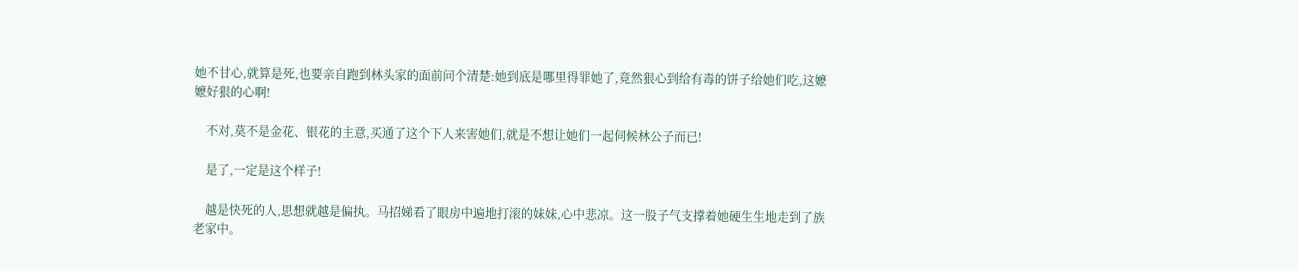她不甘心,就算是死,也要亲自跑到林头家的面前问个清楚:她到底是哪里得罪她了,竟然狠心到给有毒的饼子给她们吃,这嬷嬷好狠的心啊!

    不对,莫不是金花、银花的主意,买通了这个下人来害她们,就是不想让她们一起伺候林公子而已!

    是了,一定是这个样子!

    越是快死的人,思想就越是偏执。马招娣看了眼房中遍地打滚的妹妹,心中悲凉。这一股子气支撑着她硬生生地走到了族老家中。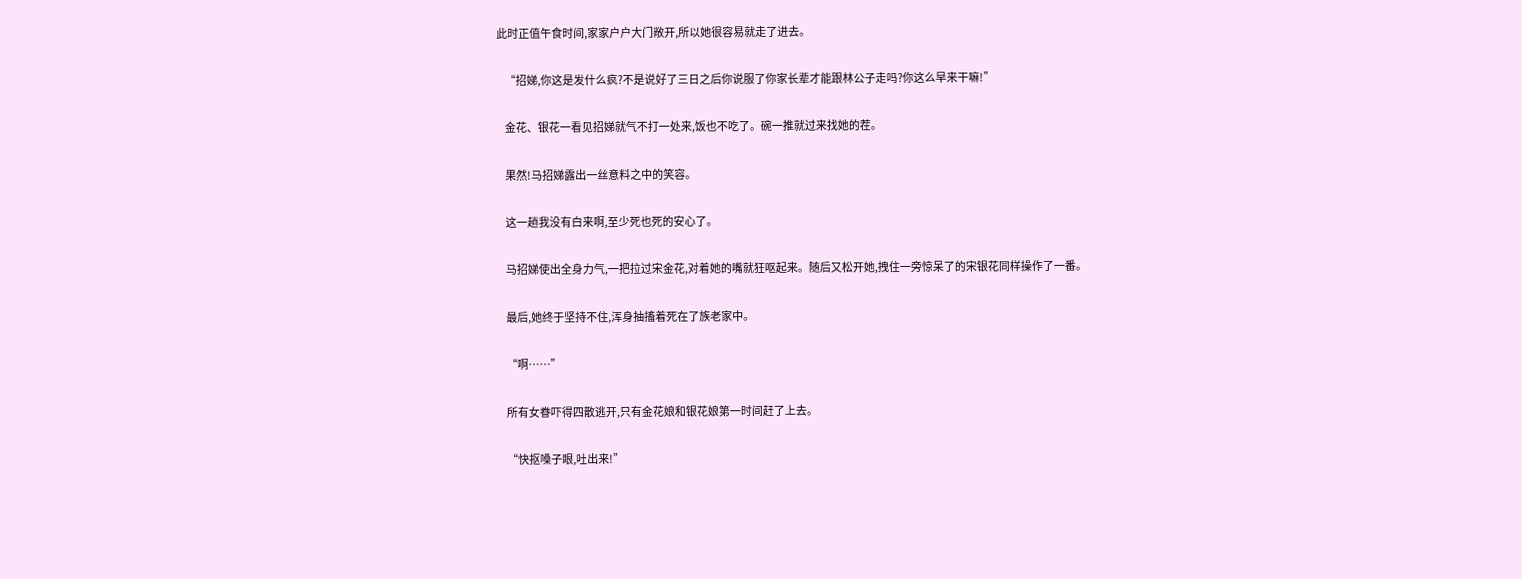此时正值午食时间,家家户户大门敞开,所以她很容易就走了进去。

    “招娣,你这是发什么疯?不是说好了三日之后你说服了你家长辈才能跟林公子走吗?你这么早来干嘛!”

    金花、银花一看见招娣就气不打一处来,饭也不吃了。碗一推就过来找她的茬。

    果然!马招娣露出一丝意料之中的笑容。

    这一趟我没有白来啊,至少死也死的安心了。

    马招娣使出全身力气,一把拉过宋金花,对着她的嘴就狂呕起来。随后又松开她,拽住一旁惊呆了的宋银花同样操作了一番。

    最后,她终于坚持不住,浑身抽搐着死在了族老家中。

    “啊……”

    所有女眷吓得四散逃开,只有金花娘和银花娘第一时间赶了上去。

    “快抠嗓子眼,吐出来!”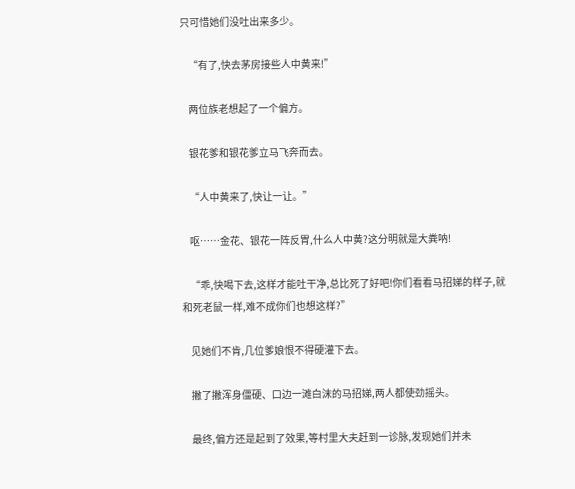只可惜她们没吐出来多少。

    “有了,快去茅房接些人中黄来!”

    两位族老想起了一个偏方。

    银花爹和银花爹立马飞奔而去。

    “人中黄来了,快让一让。”

    呕……金花、银花一阵反胃,什么人中黄?这分明就是大粪呐!

    “乖,快喝下去,这样才能吐干净,总比死了好吧!你们看看马招娣的样子,就和死老鼠一样,难不成你们也想这样?”

    见她们不肯,几位爹娘恨不得硬灌下去。

    撇了撇浑身僵硬、口边一滩白沫的马招娣,两人都使劲摇头。

    最终,偏方还是起到了效果,等村里大夫赶到一诊脉,发现她们并未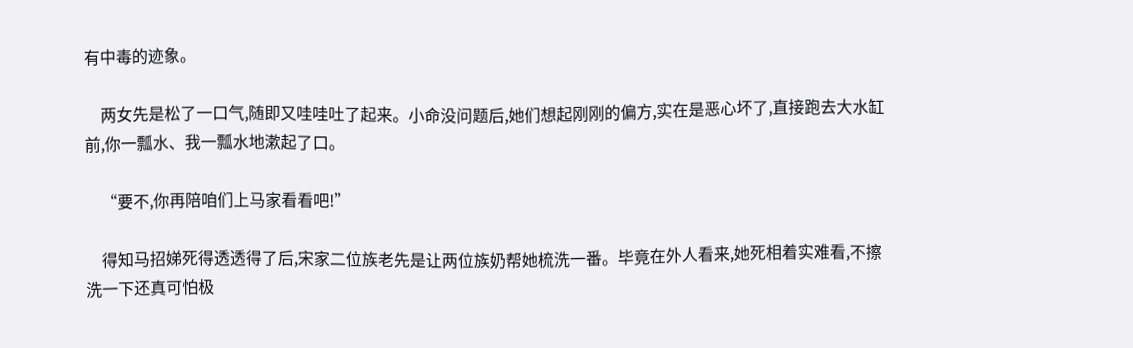有中毒的迹象。

    两女先是松了一口气,随即又哇哇吐了起来。小命没问题后,她们想起刚刚的偏方,实在是恶心坏了,直接跑去大水缸前,你一瓢水、我一瓢水地漱起了口。

    “要不,你再陪咱们上马家看看吧!”

    得知马招娣死得透透得了后,宋家二位族老先是让两位族奶帮她梳洗一番。毕竟在外人看来,她死相着实难看,不擦洗一下还真可怕极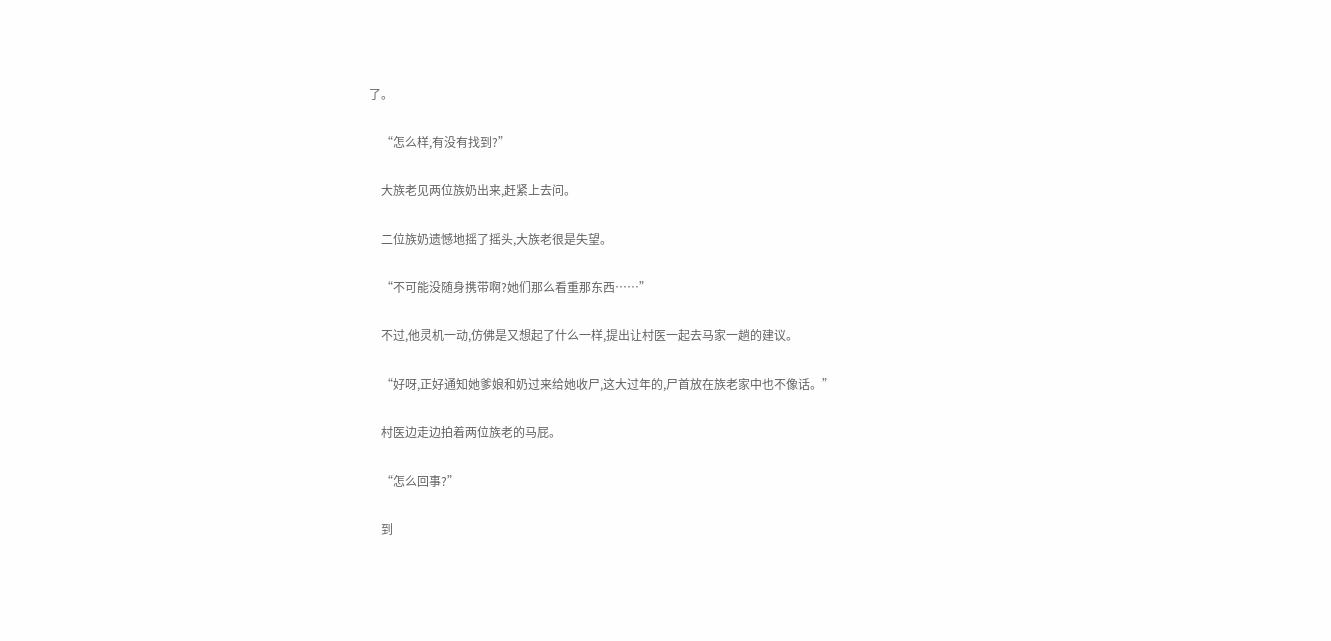了。

    “怎么样,有没有找到?”

    大族老见两位族奶出来,赶紧上去问。

    二位族奶遗憾地摇了摇头,大族老很是失望。

    “不可能没随身携带啊?她们那么看重那东西……”

    不过,他灵机一动,仿佛是又想起了什么一样,提出让村医一起去马家一趟的建议。

    “好呀,正好通知她爹娘和奶过来给她收尸,这大过年的,尸首放在族老家中也不像话。”

    村医边走边拍着两位族老的马屁。

    “怎么回事?”

    到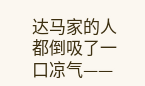达马家的人都倒吸了一口凉气——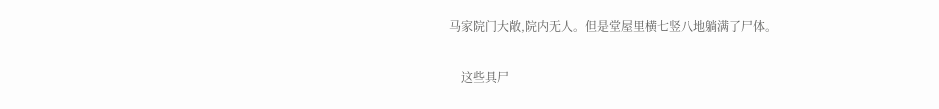马家院门大敞,院内无人。但是堂屋里横七竖八地躺满了尸体。

    这些具尸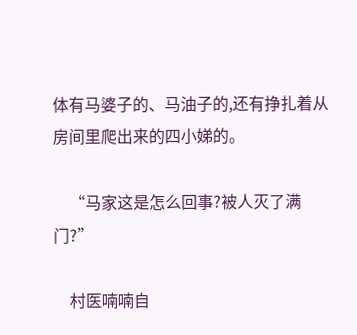体有马婆子的、马油子的,还有挣扎着从房间里爬出来的四小娣的。

    “马家这是怎么回事?被人灭了满门?”

    村医喃喃自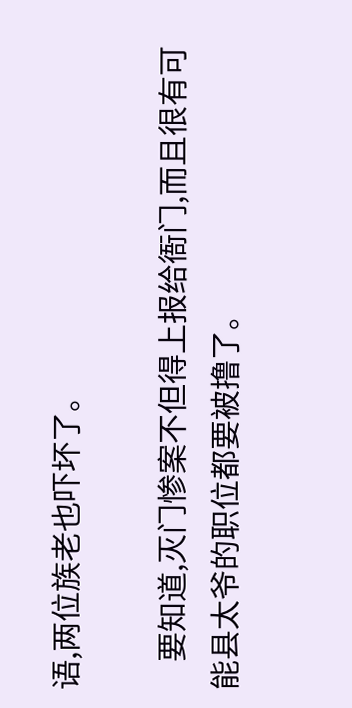语,两位族老也吓坏了。

    要知道,灭门惨案不但得上报给衙门,而且很有可能县太爷的职位都要被撸了。